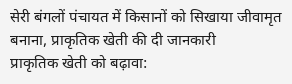सेरी बंगलों पंचायत में किसानों को सिखाया जीवामृत बनाना, प्राकृतिक खेती की दी जानकारी
प्राकृतिक खेती को बढ़ावा: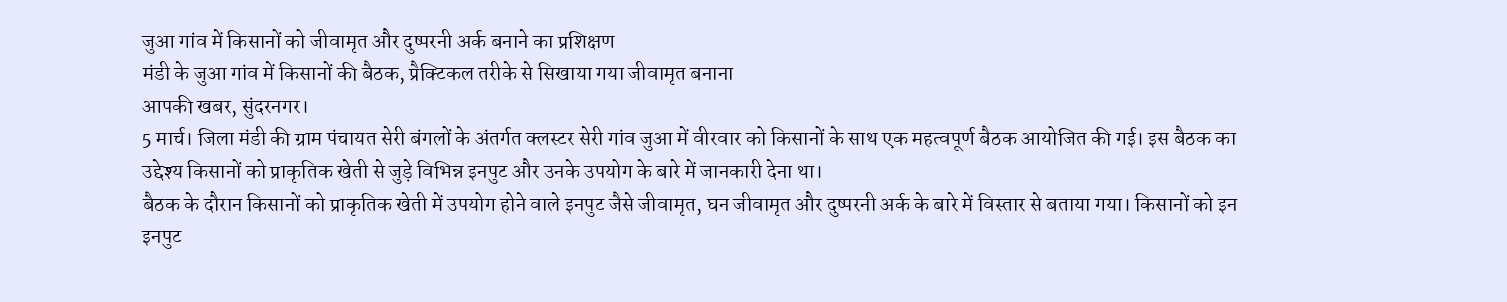जुआ गांव में किसानों को जीवामृत और दुष्परनी अर्क बनाने का प्रशिक्षण
मंडी के जुआ गांव में किसानों की बैठक, प्रैक्टिकल तरीके से सिखाया गया जीवामृत बनाना
आपकी खबर, सुंदरनगर।
5 मार्च। जिला मंडी की ग्राम पंचायत सेरी बंगलों के अंतर्गत क्लस्टर सेरी गांव जुआ में वीरवार को किसानों के साथ एक महत्वपूर्ण बैठक आयोजित की गई। इस बैठक का उद्देश्य किसानों को प्राकृतिक खेती से जुड़े विभिन्न इनपुट और उनके उपयोग के बारे में जानकारी देना था।
बैठक के दौरान किसानों को प्राकृतिक खेती में उपयोग होने वाले इनपुट जैसे जीवामृत, घन जीवामृत और दुष्परनी अर्क के बारे में विस्तार से बताया गया। किसानों को इन इनपुट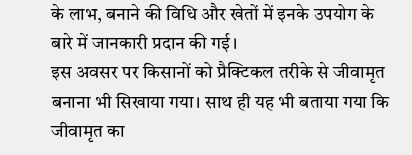के लाभ, बनाने की विधि और खेतों में इनके उपयोग के बारे में जानकारी प्रदान की गई।
इस अवसर पर किसानों को प्रैक्टिकल तरीके से जीवामृत बनाना भी सिखाया गया। साथ ही यह भी बताया गया कि जीवामृत का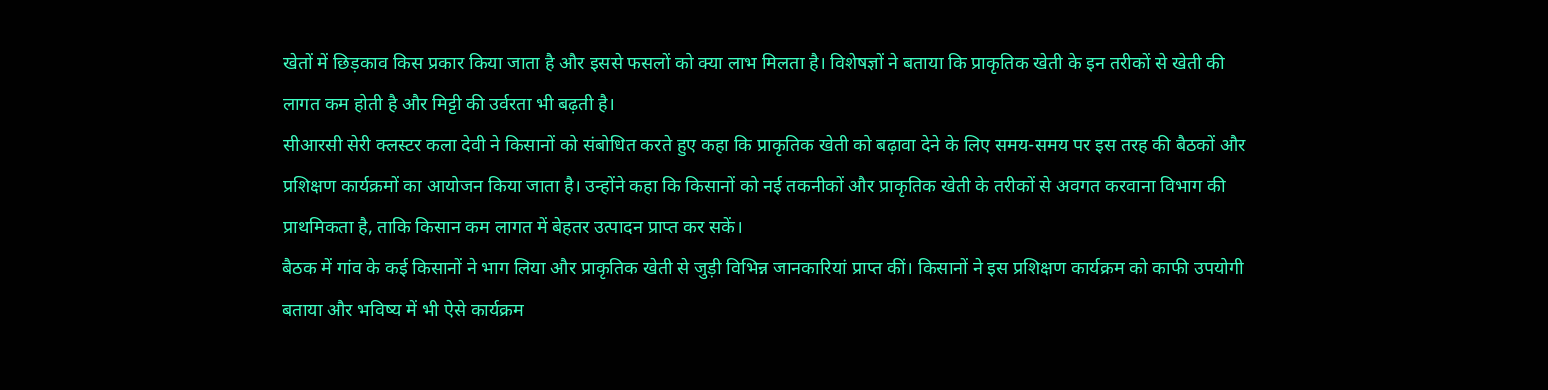खेतों में छिड़काव किस प्रकार किया जाता है और इससे फसलों को क्या लाभ मिलता है। विशेषज्ञों ने बताया कि प्राकृतिक खेती के इन तरीकों से खेती की लागत कम होती है और मिट्टी की उर्वरता भी बढ़ती है।
सीआरसी सेरी क्लस्टर कला देवी ने किसानों को संबोधित करते हुए कहा कि प्राकृतिक खेती को बढ़ावा देने के लिए समय-समय पर इस तरह की बैठकों और प्रशिक्षण कार्यक्रमों का आयोजन किया जाता है। उन्होंने कहा कि किसानों को नई तकनीकों और प्राकृतिक खेती के तरीकों से अवगत करवाना विभाग की प्राथमिकता है, ताकि किसान कम लागत में बेहतर उत्पादन प्राप्त कर सकें।
बैठक में गांव के कई किसानों ने भाग लिया और प्राकृतिक खेती से जुड़ी विभिन्न जानकारियां प्राप्त कीं। किसानों ने इस प्रशिक्षण कार्यक्रम को काफी उपयोगी बताया और भविष्य में भी ऐसे कार्यक्रम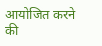आयोजित करने की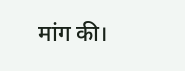मांग की।